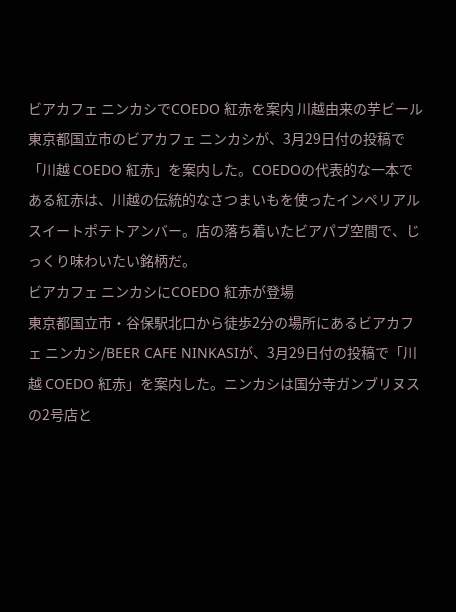ビアカフェ ニンカシでCOEDO 紅赤を案内 川越由来の芋ビール
東京都国立市のビアカフェ ニンカシが、3月29日付の投稿で「川越 COEDO 紅赤」を案内した。COEDOの代表的な一本である紅赤は、川越の伝統的なさつまいもを使ったインペリアルスイートポテトアンバー。店の落ち着いたビアパブ空間で、じっくり味わいたい銘柄だ。
ビアカフェ ニンカシにCOEDO 紅赤が登場
東京都国立市・谷保駅北口から徒歩2分の場所にあるビアカフェ ニンカシ/BEER CAFE NINKASIが、3月29日付の投稿で「川越 COEDO 紅赤」を案内した。ニンカシは国分寺ガンブリヌスの2号店と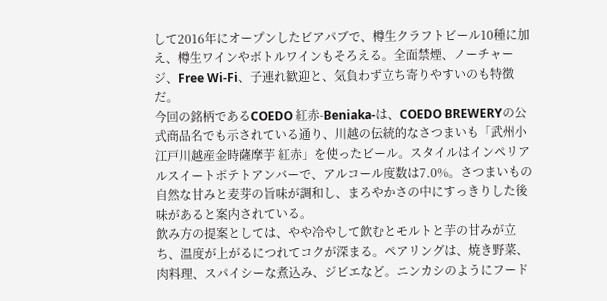して2016年にオープンしたビアパブで、樽生クラフトビール10種に加え、樽生ワインやボトルワインもそろえる。全面禁煙、ノーチャージ、Free Wi-Fi、子連れ歓迎と、気負わず立ち寄りやすいのも特徴だ。
今回の銘柄であるCOEDO 紅赤-Beniaka-は、COEDO BREWERYの公式商品名でも示されている通り、川越の伝統的なさつまいも「武州小江戸川越産金時薩摩芋 紅赤」を使ったビール。スタイルはインペリアルスイートポテトアンバーで、アルコール度数は7.0%。さつまいもの自然な甘みと麦芽の旨味が調和し、まろやかさの中にすっきりした後味があると案内されている。
飲み方の提案としては、やや冷やして飲むとモルトと芋の甘みが立ち、温度が上がるにつれてコクが深まる。ペアリングは、焼き野菜、肉料理、スパイシーな煮込み、ジビエなど。ニンカシのようにフード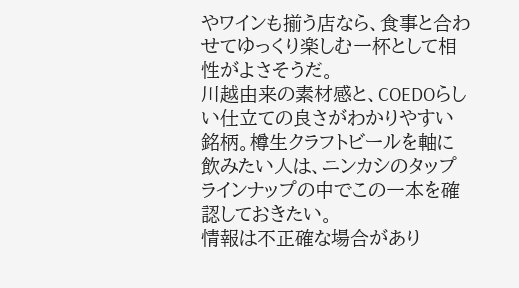やワインも揃う店なら、食事と合わせてゆっくり楽しむ一杯として相性がよさそうだ。
川越由来の素材感と、COEDOらしい仕立ての良さがわかりやすい銘柄。樽生クラフトビールを軸に飲みたい人は、ニンカシのタップラインナップの中でこの一本を確認しておきたい。
情報は不正確な場合があり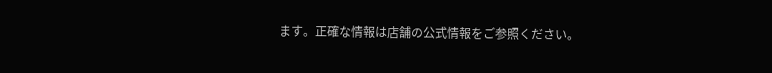ます。正確な情報は店舗の公式情報をご参照ください。